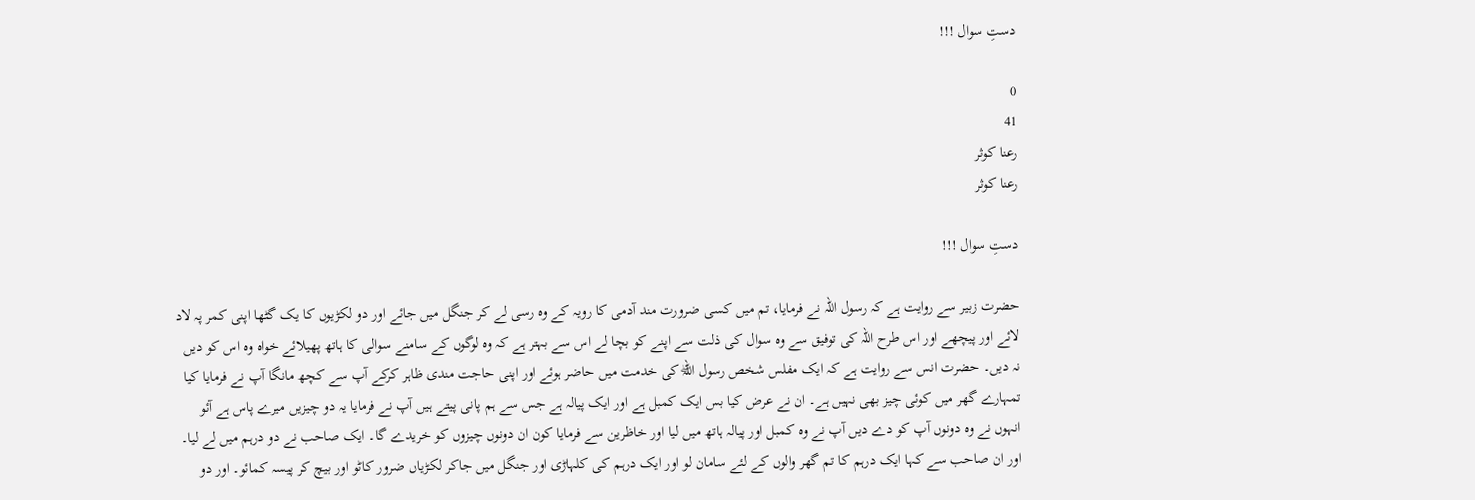دستِ سوال !!!

0
41
رعنا کوثر
رعنا کوثر

دستِ سوال !!!

حضرت زبیر سے روایت ہے کہ رسول اللہ نے فرمایا، تم میں کسی ضرورت مند آدمی کا رویہ کے وہ رسی لے کر جنگل میں جائے اور دو لکڑیوں کا یک گٹھا اپنی کمر پہ لاد لائے اور پیچھے اور اس طرح اللہ کی توفیق سے وہ سوال کی ذلت سے اپنے کو بچا لے اس سے بہتر ہے کہ وہ لوگوں کے سامنے سوالی کا ہاتھ پھیلائے خواہ وہ اس کو دیں نہ دیں۔ حضرت انس سے روایت ہے کہ ایک مفلس شخص رسول اللہۖ کی خدمت میں حاضر ہوئے اور اپنی حاجت مندی ظاہر کرکے آپ سے کچھ مانگا آپ نے فرمایا کیا تمہارے گھر میں کوئی چیز بھی نہیں ہے۔ ان نے عرض کیا بس ایک کمبل ہے اور ایک پیالہ ہے جس سے ہم پانی پیتے ہیں آپ نے فرمایا یہ دو چیزیں میرے پاس ہے آئو انہوں نے وہ دونوں آپ کو دے دیں آپ نے وہ کمبل اور پیالہ ہاتھ میں لیا اور خاظرین سے فرمایا کون ان دونوں چیزوں کو خریدے گا۔ ایک صاحب نے دو درہم میں لے لیا۔ اور ان صاحب سے کہا ایک درہم کا تم گھر والوں کے لئے سامان لو اور ایک درہم کی کلہاڑی اور جنگل میں جاکر لکڑیاں ضرور کاٹو اور بیچ کر پیسہ کمائو۔ اور دو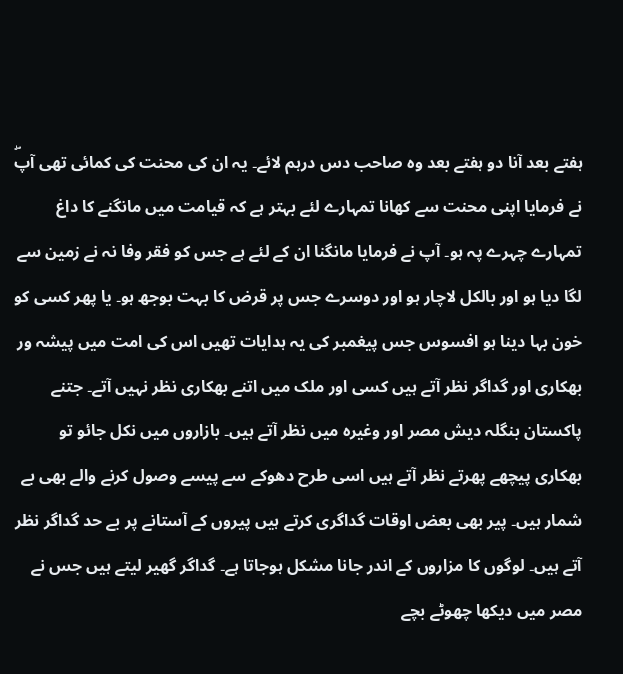ہفتے بعد آنا دو ہفتے بعد وہ صاحب دس درہم لائے۔ یہ ان کی محنت کی کمائی تھی آپۖ نے فرمایا اپنی محنت سے کھانا تمہارے لئے بہتر ہے کہ قیامت میں مانگنے کا داغ تمہارے چہرے پہ ہو۔ آپ نے فرمایا مانگنا ان کے لئے ہے جس کو فقر وفا نہ نے زمین سے لگا دیا ہو اور بالکل لاچار ہو اور دوسرے جس پر قرض کا بہت بوجھ ہو۔ یا پھر کسی کو خون بہا دینا ہو افسوس جس پیغمبر کی یہ ہدایات تھیں اس کی امت میں پیشہ ور بھکاری اور گداگر نظر آتے ہیں کسی اور ملک میں اتنے بھکاری نظر نہیں آتے۔ جتنے پاکستان بنگلہ دیش مصر اور وغیرہ میں نظر آتے ہیں۔ بازاروں میں نکل جائو تو بھکاری پیچھے پھرتے نظر آتے ہیں اسی طرح دھوکے سے پیسے وصول کرنے والے بھی بے شمار ہیں۔ پیر بھی بعض اوقات گداگری کرتے ہیں پیروں کے آستانے پر بے حد گداگر نظر آتے ہیں۔ لوگوں کا مزاروں کے اندر جانا مشکل ہوجاتا ہے۔ گداگر گھیر لیتے ہیں جس نے مصر میں دیکھا چھوٹے بچے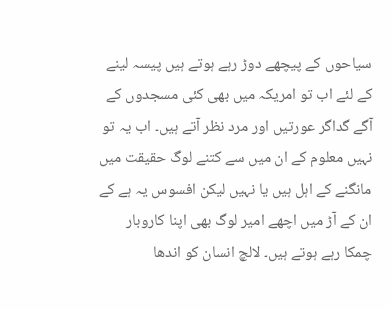سیاحوں کے پیچھے دوڑ رہے ہوتے ہیں پیسہ لینے کے لئے اب تو امریکہ میں بھی کئی مسجدوں کے آگے گداگر عورتیں اور مرد نظر آتے ہیں۔ اب یہ تو نہیں معلوم کے ان میں سے کتنے لوگ حقیقت میں مانگنے کے اہل ہیں یا نہیں لیکن افسوس یہ ہے کے ان کے آڑ میں اچھے امیر لوگ بھی اپنا کاروبار چمکا رہے ہوتے ہیں۔ لالچ انسان کو اندھا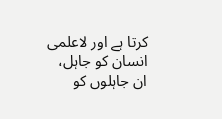کرتا ہے اور لاعلمی انسان کو جاہل، ان جاہلوں کو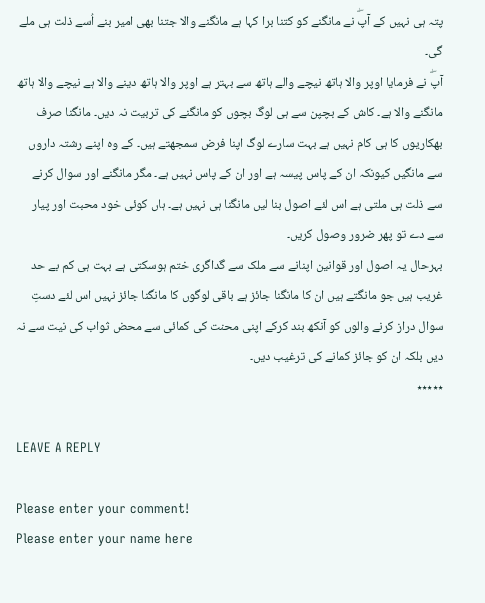پتہ ہی نہیں کے آپۖ نے مانگنے کو کتنا برا کہا ہے مانگنے والا جتنا بھی امیر بنے اُسے ذلت ہی ملے گی۔
آپۖ نے فرمایا اوپر والا ہاتھ نیچے والے ہاتھ سے بہتر ہے اوپر والا ہاتھ دینے والا ہے نیچے والا ہاتھ مانگنے والا ہے۔ کاش کے بچپن سے ہی لوگ بچوں کو مانگنے کی تربیت نہ دیں۔ مانگنا صرف بھکاریوں کا ہی کام نہیں ہے بہت سارے لوگ اپنا فرض سمجھتے ہیں۔ کے وہ اپنے رشتہ داروں سے مانگیں کیونکہ ان کے پاس پیسہ ہے اور ان کے پاس نہیں ہے۔ مگر مانگنے اور سوال کرنے سے ذلت ہی ملتی ہے اس لئے اصول بنا لیں مانگنا ہی نہیں ہے۔ ہاں کوئی خود محبت اور پیار سے دے تو پھر ضرور وصول کریں۔
بہرحال یہ اصول اور قوانین اپنانے سے ملک سے گداگری ختم ہوسکتی ہے بہت ہی کم بے حد غریب ہیں جو مانگتے ہیں ان کا مانگنا جائز ہے باقی لوگوں کا مانگنا جائز نہیں اس لئے دستِ سوال دراز کرنے والوں کو آنکھ بند کرکے اپنی محنت کی کمائی سے محض ثواب کی نیت سے نہ دیں بلکہ ان کو جائز کمانے کی ترغیب دیں۔
٭٭٭٭٭

LEAVE A REPLY

Please enter your comment!
Please enter your name here